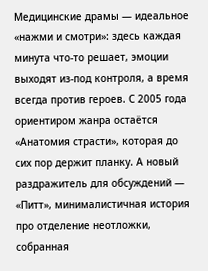Медицинские драмы — идеальное «нажми и смотри»: здесь каждая минута что-то решает, эмоции выходят из-под контроля, а время всегда против героев. С 2005 года ориентиром жанра остаётся «Анатомия страсти», которая до сих пор держит планку. А новый раздражитель для обсуждений — «Питт», минималистичная история про отделение неотложки, собранная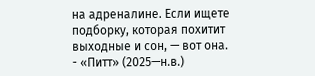на адреналине. Если ищете подборку, которая похитит выходные и сон, — вот она.
- «Питт» (2025—н.в.)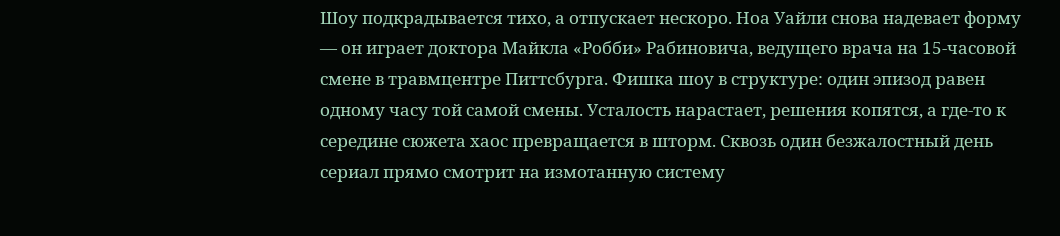Шоу подкрадывается тихо, а отпускает нескоро. Ноа Уайли снова надевает форму — он играет доктора Майкла «Робби» Рабиновича, ведущего врача на 15-часовой смене в травмцентре Питтсбурга. Фишка шоу в структуре: один эпизод равен одному часу той самой смены. Усталость нарастает, решения копятся, а где-то к середине сюжета хаос превращается в шторм. Сквозь один безжалостный день сериал прямо смотрит на измотанную систему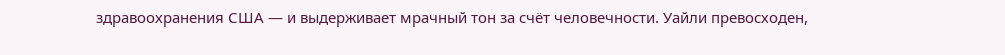здравоохранения США — и выдерживает мрачный тон за счёт человечности. Уайли превосходен,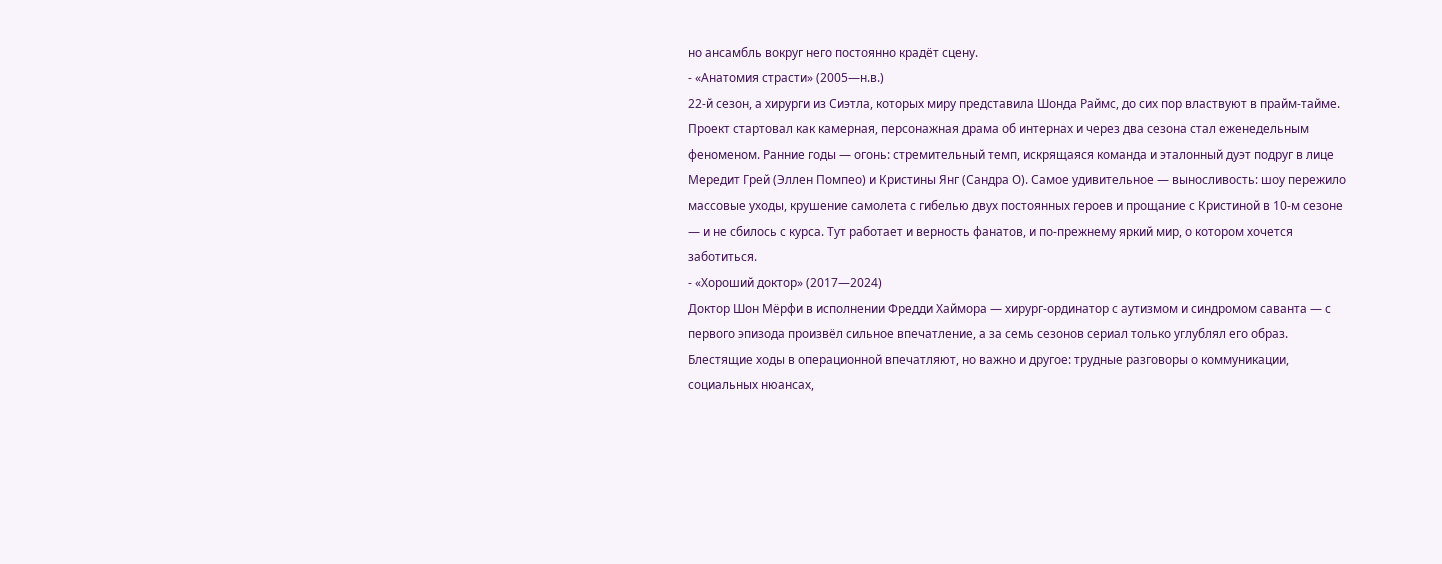но ансамбль вокруг него постоянно крадёт сцену.
- «Анатомия страсти» (2005—н.в.)
22-й сезон, а хирурги из Сиэтла, которых миру представила Шонда Раймс, до сих пор властвуют в прайм-тайме. Проект стартовал как камерная, персонажная драма об интернах и через два сезона стал еженедельным феноменом. Ранние годы — огонь: стремительный темп, искрящаяся команда и эталонный дуэт подруг в лице Мередит Грей (Эллен Помпео) и Кристины Янг (Сандра О). Самое удивительное — выносливость: шоу пережило массовые уходы, крушение самолета с гибелью двух постоянных героев и прощание с Кристиной в 10-м сезоне — и не сбилось с курса. Тут работает и верность фанатов, и по-прежнему яркий мир, о котором хочется заботиться.
- «Хороший доктор» (2017—2024)
Доктор Шон Мёрфи в исполнении Фредди Хаймора — хирург-ординатор с аутизмом и синдромом саванта — с первого эпизода произвёл сильное впечатление, а за семь сезонов сериал только углублял его образ. Блестящие ходы в операционной впечатляют, но важно и другое: трудные разговоры о коммуникации, социальных нюансах,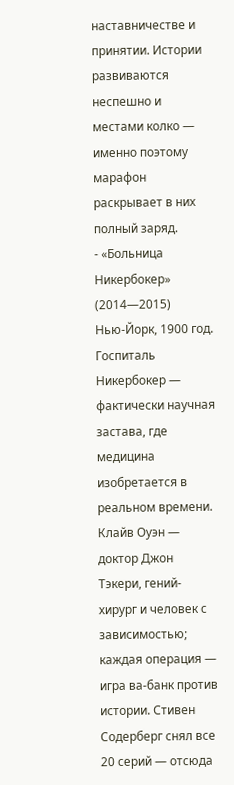наставничестве и принятии. Истории развиваются неспешно и местами колко — именно поэтому марафон раскрывает в них полный заряд.
- «Больница Никербокер» (2014—2015)
Нью-Йорк, 1900 год. Госпиталь Никербокер — фактически научная застава, где медицина изобретается в реальном времени. Клайв Оуэн — доктор Джон Тэкери, гений-хирург и человек с зависимостью; каждая операция — игра ва-банк против истории. Стивен Содерберг снял все 20 серий — отсюда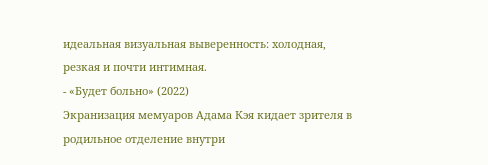идеальная визуальная выверенность: холодная, резкая и почти интимная.
- «Будет больно» (2022)
Экранизация мемуаров Адама Кэя кидает зрителя в родильное отделение внутри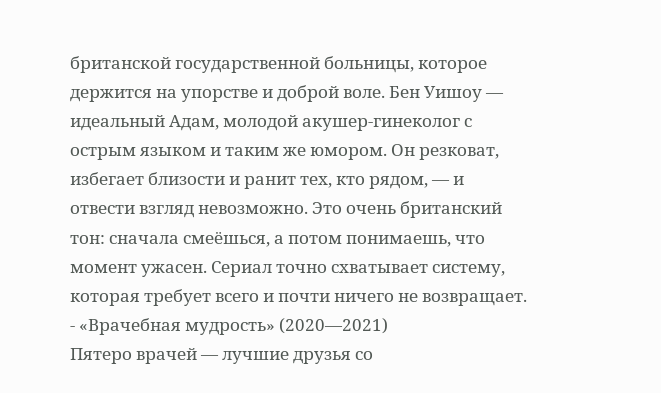британской государственной больницы, которое держится на упорстве и доброй воле. Бен Уишоу — идеальный Адам, молодой акушер-гинеколог с острым языком и таким же юмором. Он резковат, избегает близости и ранит тех, кто рядом, — и отвести взгляд невозможно. Это очень британский тон: сначала смеёшься, а потом понимаешь, что момент ужасен. Сериал точно схватывает систему, которая требует всего и почти ничего не возвращает.
- «Врачебная мудрость» (2020—2021)
Пятеро врачей — лучшие друзья со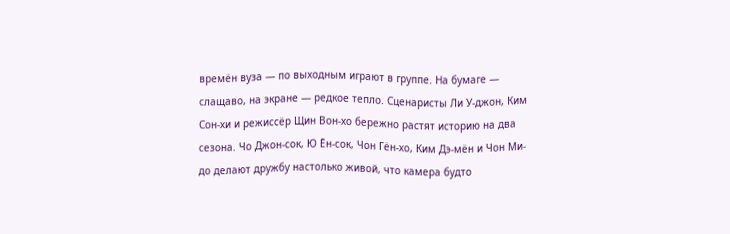времён вуза — по выходным играют в группе. На бумаге — слащаво, на экране — редкое тепло. Сценаристы Ли У-джон, Ким Сон-хи и режиссёр Щин Вон-хо бережно растят историю на два сезона. Чо Джон-сок, Ю Ён-сок, Чон Гён-хо, Ким Дэ-мён и Чон Ми-до делают дружбу настолько живой, что камера будто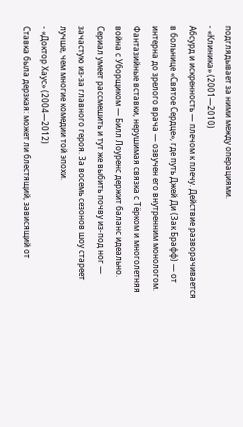подглядывает за ними между операциями.
- «Клиника» (2001—2010)
Абсурд и искренность — плечом к плечу. Действие разворачивается в больнице «Святое Сердце», где путь Джей Ди (Зак Брафф) — от интерна до зрелого врача — озвучен его внутренним монологом. Фантазийные вставки, нерушимая связка с Тёрком и многолетняя война с Уборщиком — Билл Лоуренс держит баланс идеально. Сериал умеет рассмешить и тут же выбить почву из-под ног — зачастую из-за главного героя. За восемь сезонов шоу стареет лучше, чем многие комедии той эпохи.
- «Доктор Хаус» (2004—2012)
Ставка была дерзкая: может ли блестящий, зависящий от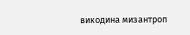викодина мизантроп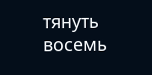тянуть восемь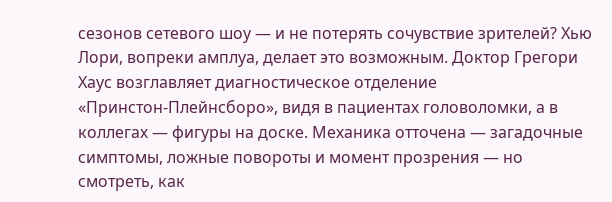сезонов сетевого шоу — и не потерять сочувствие зрителей? Хью Лори, вопреки амплуа, делает это возможным. Доктор Грегори Хаус возглавляет диагностическое отделение «Принстон‑Плейнсборо», видя в пациентах головоломки, а в коллегах — фигуры на доске. Механика отточена — загадочные симптомы, ложные повороты и момент прозрения — но смотреть, как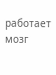работает мозг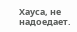Хауса, не надоедает.